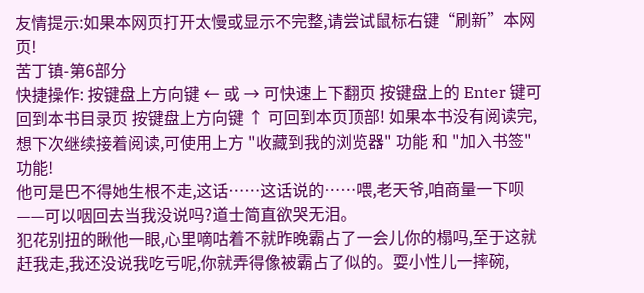友情提示:如果本网页打开太慢或显示不完整,请尝试鼠标右键“刷新”本网页!
苦丁镇-第6部分
快捷操作: 按键盘上方向键 ← 或 → 可快速上下翻页 按键盘上的 Enter 键可回到本书目录页 按键盘上方向键 ↑ 可回到本页顶部! 如果本书没有阅读完,想下次继续接着阅读,可使用上方 "收藏到我的浏览器" 功能 和 "加入书签" 功能!
他可是巴不得她生根不走,这话……这话说的……喂,老天爷,咱商量一下呗——可以咽回去当我没说吗?道士简直欲哭无泪。
犯花别扭的瞅他一眼,心里嘀咕着不就昨晚霸占了一会儿你的榻吗,至于这就赶我走,我还没说我吃亏呢,你就弄得像被霸占了似的。耍小性儿一摔碗,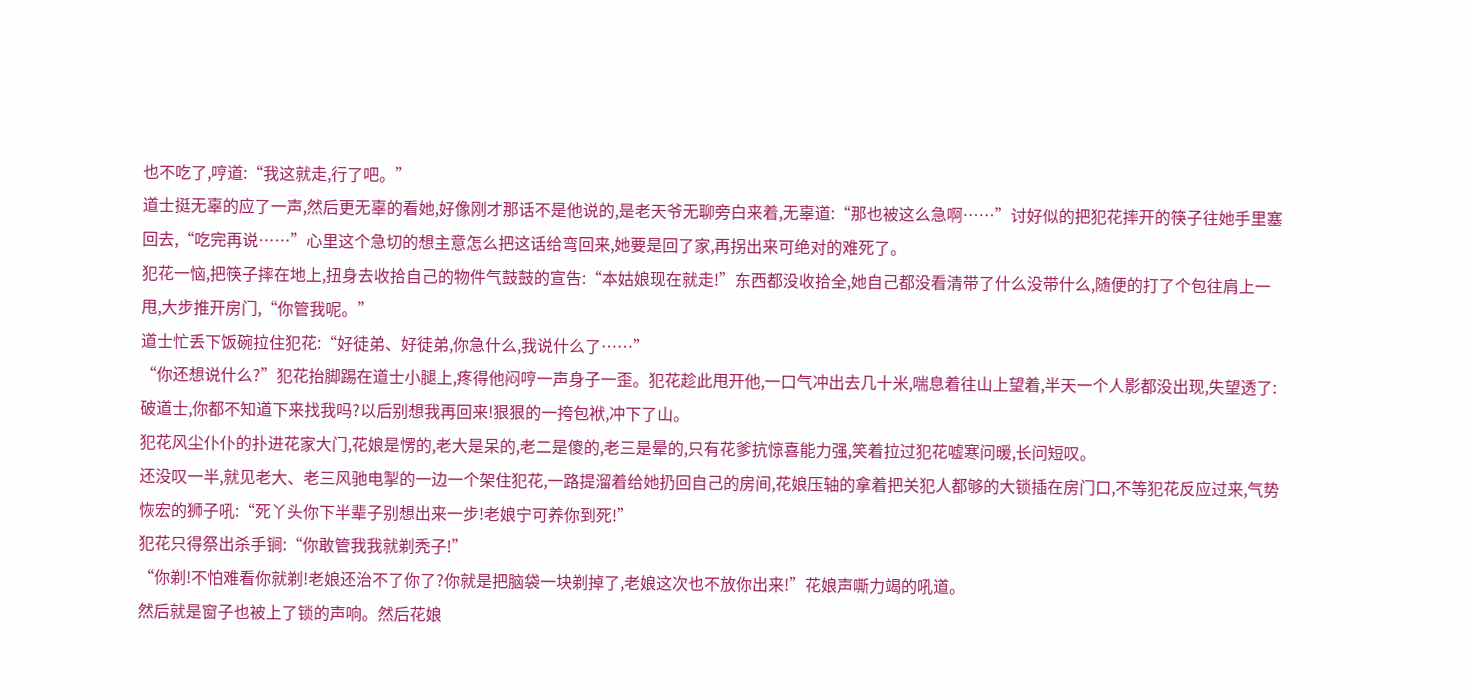也不吃了,哼道:“我这就走,行了吧。”
道士挺无辜的应了一声,然后更无辜的看她,好像刚才那话不是他说的,是老天爷无聊旁白来着,无辜道:“那也被这么急啊……”讨好似的把犯花摔开的筷子往她手里塞回去,“吃完再说……”心里这个急切的想主意怎么把这话给弯回来,她要是回了家,再拐出来可绝对的难死了。
犯花一恼,把筷子摔在地上,扭身去收拾自己的物件气鼓鼓的宣告:“本姑娘现在就走!”东西都没收拾全,她自己都没看清带了什么没带什么,随便的打了个包往肩上一甩,大步推开房门,“你管我呢。”
道士忙丢下饭碗拉住犯花:“好徒弟、好徒弟,你急什么,我说什么了……”
“你还想说什么?”犯花抬脚踢在道士小腿上,疼得他闷哼一声身子一歪。犯花趁此甩开他,一口气冲出去几十米,喘息着往山上望着,半天一个人影都没出现,失望透了:破道士,你都不知道下来找我吗?以后别想我再回来!狠狠的一挎包袱,冲下了山。
犯花风尘仆仆的扑进花家大门,花娘是愣的,老大是呆的,老二是傻的,老三是晕的,只有花爹抗惊喜能力强,笑着拉过犯花嘘寒问暖,长问短叹。
还没叹一半,就见老大、老三风驰电掣的一边一个架住犯花,一路提溜着给她扔回自己的房间,花娘压轴的拿着把关犯人都够的大锁插在房门口,不等犯花反应过来,气势恢宏的狮子吼:“死丫头你下半辈子别想出来一步!老娘宁可养你到死!”
犯花只得祭出杀手锏:“你敢管我我就剃秃子!”
“你剃!不怕难看你就剃!老娘还治不了你了?你就是把脑袋一块剃掉了,老娘这次也不放你出来!”花娘声嘶力竭的吼道。
然后就是窗子也被上了锁的声响。然后花娘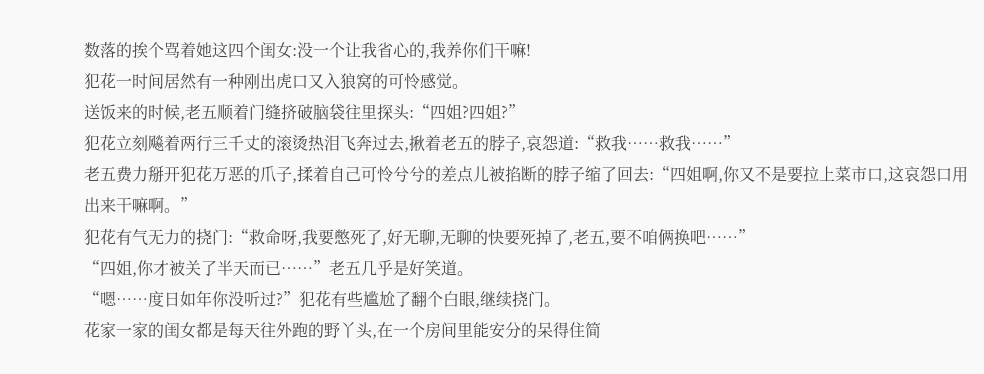数落的挨个骂着她这四个闺女:没一个让我省心的,我养你们干嘛!
犯花一时间居然有一种刚出虎口又入狼窝的可怜感觉。
送饭来的时候,老五顺着门缝挤破脑袋往里探头:“四姐?四姐?”
犯花立刻飚着两行三千丈的滚烫热泪飞奔过去,揪着老五的脖子,哀怨道:“救我……救我……”
老五费力掰开犯花万恶的爪子,揉着自己可怜兮兮的差点儿被掐断的脖子缩了回去:“四姐啊,你又不是要拉上菜市口,这哀怨口用出来干嘛啊。”
犯花有气无力的挠门:“救命呀,我要憋死了,好无聊,无聊的快要死掉了,老五,要不咱俩换吧……”
“四姐,你才被关了半天而已……”老五几乎是好笑道。
“嗯……度日如年你没听过?”犯花有些尴尬了翻个白眼,继续挠门。
花家一家的闺女都是每天往外跑的野丫头,在一个房间里能安分的呆得住简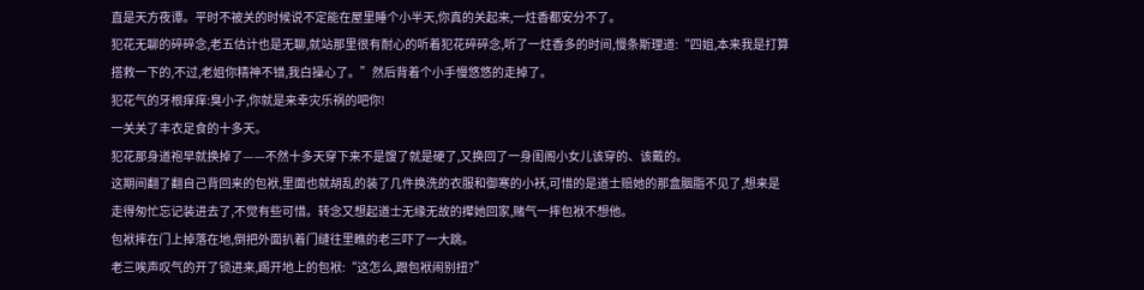直是天方夜谭。平时不被关的时候说不定能在屋里睡个小半天,你真的关起来,一炷香都安分不了。
犯花无聊的碎碎念,老五估计也是无聊,就站那里很有耐心的听着犯花碎碎念,听了一炷香多的时间,慢条斯理道:“四姐,本来我是打算搭救一下的,不过,老姐你精神不错,我白操心了。”然后背着个小手慢悠悠的走掉了。
犯花气的牙根痒痒:臭小子,你就是来幸灾乐祸的吧你!
一关关了丰衣足食的十多天。
犯花那身道袍早就换掉了——不然十多天穿下来不是馊了就是硬了,又换回了一身闺阁小女儿该穿的、该戴的。
这期间翻了翻自己背回来的包袱,里面也就胡乱的装了几件换洗的衣服和御寒的小袄,可惜的是道士赔她的那盒胭脂不见了,想来是走得匆忙忘记装进去了,不觉有些可惜。转念又想起道士无缘无故的撵她回家,赌气一摔包袱不想他。
包袱摔在门上掉落在地,倒把外面扒着门缝往里瞧的老三吓了一大跳。
老三唉声叹气的开了锁进来,踢开地上的包袱:“这怎么,跟包袱闹别扭?”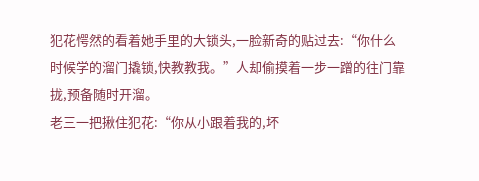犯花愕然的看着她手里的大锁头,一脸新奇的贴过去:“你什么时候学的溜门撬锁,快教教我。”人却偷摸着一步一蹭的往门靠拢,预备随时开溜。
老三一把揪住犯花:“你从小跟着我的,坏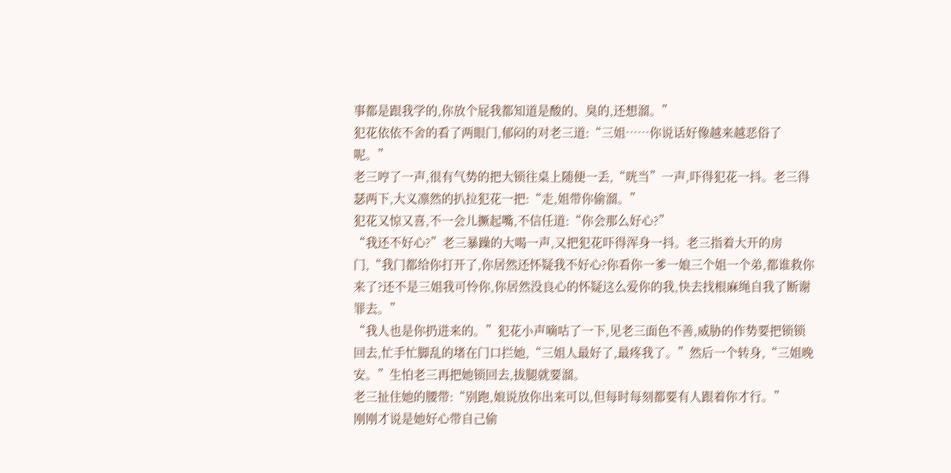事都是跟我学的,你放个屁我都知道是酸的、臭的,还想溜。”
犯花依依不舍的看了两眼门,郁闷的对老三道:“三姐……你说话好像越来越恶俗了呢。”
老三哼了一声,很有气势的把大锁往桌上随便一丢,“咣当”一声,吓得犯花一抖。老三得瑟两下,大义凛然的扒拉犯花一把:“走,姐带你偷溜。”
犯花又惊又喜,不一会儿撅起嘴,不信任道:“你会那么好心?”
“我还不好心?”老三暴躁的大喝一声,又把犯花吓得浑身一抖。老三指着大开的房门,“我门都给你打开了,你居然还怀疑我不好心?你看你一爹一娘三个姐一个弟,都谁救你来了?还不是三姐我可怜你,你居然没良心的怀疑这么爱你的我,快去找根麻绳自我了断谢罪去。”
“我人也是你扔进来的。”犯花小声嘀咕了一下,见老三面色不善,威胁的作势要把锁锁回去,忙手忙脚乱的堵在门口拦她,“三姐人最好了,最疼我了。”然后一个转身,“三姐晚安。”生怕老三再把她锁回去,拔腿就要溜。
老三扯住她的腰带:“别跑,娘说放你出来可以,但每时每刻都要有人跟着你才行。”
刚刚才说是她好心带自己偷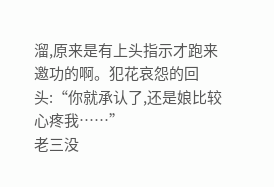溜,原来是有上头指示才跑来邀功的啊。犯花哀怨的回头:“你就承认了,还是娘比较心疼我……”
老三没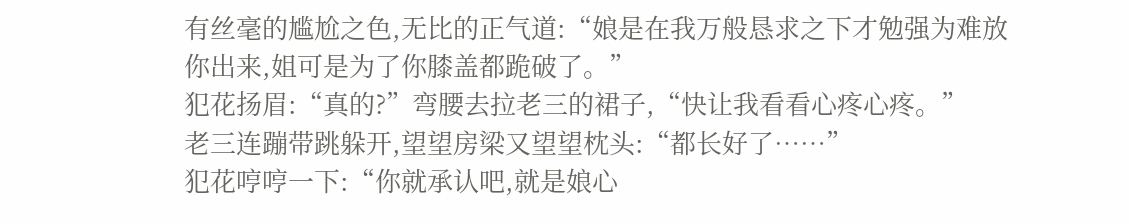有丝毫的尴尬之色,无比的正气道:“娘是在我万般恳求之下才勉强为难放你出来,姐可是为了你膝盖都跪破了。”
犯花扬眉:“真的?”弯腰去拉老三的裙子,“快让我看看心疼心疼。”
老三连蹦带跳躲开,望望房梁又望望枕头:“都长好了……”
犯花哼哼一下:“你就承认吧,就是娘心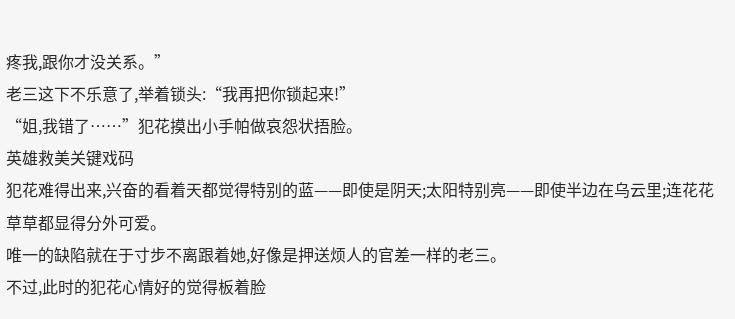疼我,跟你才没关系。”
老三这下不乐意了,举着锁头:“我再把你锁起来!”
“姐,我错了……”犯花摸出小手帕做哀怨状捂脸。
英雄救美关键戏码
犯花难得出来,兴奋的看着天都觉得特别的蓝——即使是阴天;太阳特别亮——即使半边在乌云里;连花花草草都显得分外可爱。
唯一的缺陷就在于寸步不离跟着她,好像是押送烦人的官差一样的老三。
不过,此时的犯花心情好的觉得板着脸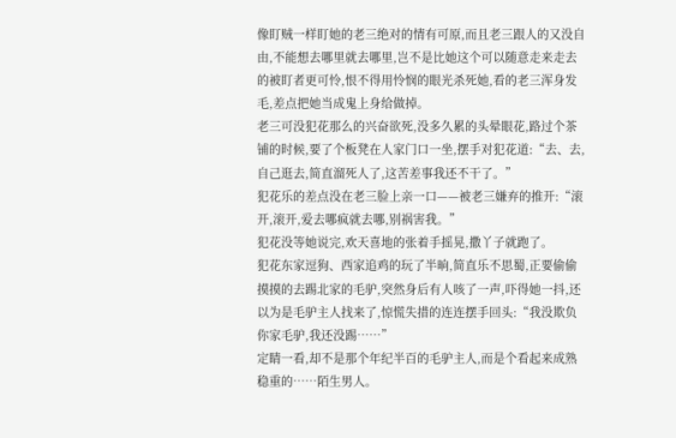像盯贼一样盯她的老三绝对的情有可原,而且老三跟人的又没自由,不能想去哪里就去哪里,岂不是比她这个可以随意走来走去的被盯者更可怜,恨不得用怜悯的眼光杀死她,看的老三浑身发毛,差点把她当成鬼上身给做掉。
老三可没犯花那么的兴奋欲死,没多久累的头晕眼花,路过个茶铺的时候,要了个板凳在人家门口一坐,摆手对犯花道:“去、去,自己逛去,简直溜死人了,这苦差事我还不干了。”
犯花乐的差点没在老三脸上亲一口——被老三嫌弃的推开:“滚开,滚开,爱去哪疯就去哪,别祸害我。”
犯花没等她说完,欢天喜地的张着手摇晃,撒丫子就跑了。
犯花东家逗狗、西家追鸡的玩了半晌,简直乐不思蜀,正要偷偷摸摸的去踢北家的毛驴,突然身后有人咳了一声,吓得她一抖,还以为是毛驴主人找来了,惊慌失措的连连摆手回头:“我没欺负你家毛驴,我还没踢……”
定睛一看,却不是那个年纪半百的毛驴主人,而是个看起来成熟稳重的……陌生男人。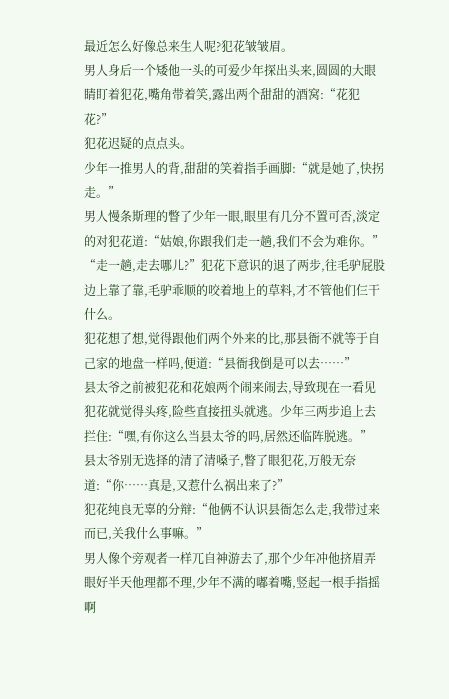最近怎么好像总来生人呢?犯花皱皱眉。
男人身后一个矮他一头的可爱少年探出头来,圆圆的大眼睛盯着犯花,嘴角带着笑,露出两个甜甜的酒窝:“花犯花?”
犯花迟疑的点点头。
少年一推男人的背,甜甜的笑着指手画脚:“就是她了,快拐走。”
男人慢条斯理的瞥了少年一眼,眼里有几分不置可否,淡定的对犯花道:“姑娘,你跟我们走一趟,我们不会为难你。”
“走一趟,走去哪儿?”犯花下意识的退了两步,往毛驴屁股边上靠了靠,毛驴乖顺的咬着地上的草料,才不管他们仨干什么。
犯花想了想,觉得跟他们两个外来的比,那县衙不就等于自己家的地盘一样吗,便道:“县衙我倒是可以去……”
县太爷之前被犯花和花娘两个闹来闹去,导致现在一看见犯花就觉得头疼,险些直接扭头就逃。少年三两步追上去拦住:“嘿,有你这么当县太爷的吗,居然还临阵脱逃。”
县太爷别无选择的清了清嗓子,瞥了眼犯花,万般无奈道:“你……真是,又惹什么祸出来了?”
犯花纯良无辜的分辩:“他俩不认识县衙怎么走,我带过来而已,关我什么事嘛。”
男人像个旁观者一样兀自神游去了,那个少年冲他挤眉弄眼好半天他理都不理,少年不满的嘟着嘴,竖起一根手指摇啊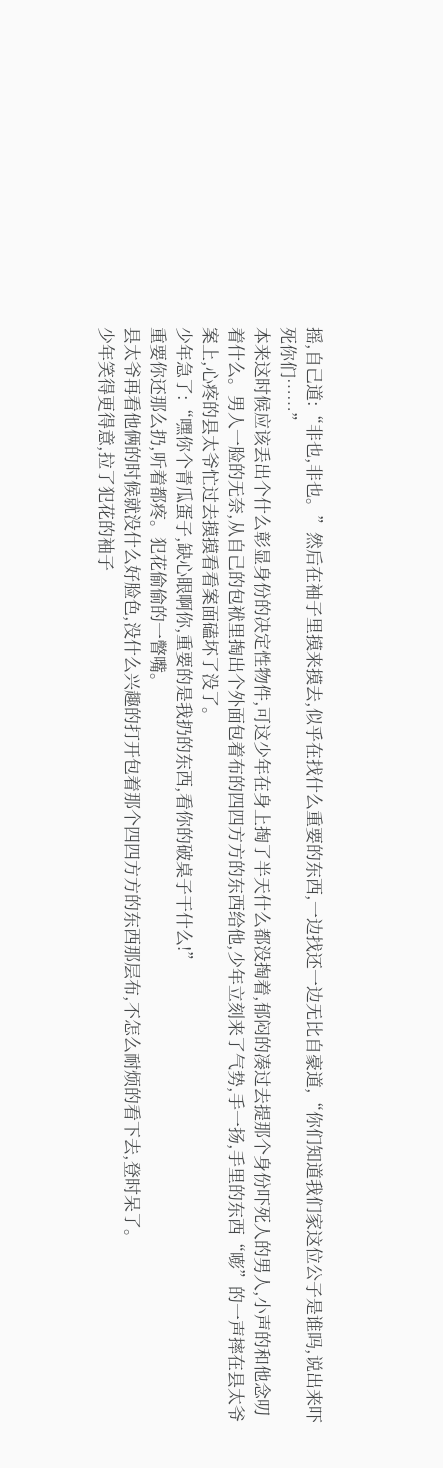摇,自己道:“非也,非也。”然后在袖子里摸来摸去,似乎在找什么重要的东西,一边找还一边无比自豪道,“你们知道我们家这位公子是谁吗,说出来吓死你们……”
本来这时候应该丢出个什么彰显身份的决定性物件,可这少年在身上掏了半天什么都没掏着,郁闷的凑过去提那个身份吓死人的男人,小声的和他念叨着什么。男人一脸的无奈,从自己的包袱里掏出个外面包着布的四四方方的东西给他,少年立刻来了气势,手一扬,手里的东西“嘭”的一声摔在县太爷案上,心疼的县太爷忙过去摸摸看看案面磕坏了没了。
少年急了:“嘿你个青瓜蛋子,缺心眼啊你,重要的是我扔的东西,看你的破桌子干什么!”
重要你还那么扔,听着都疼。犯花偷偷的一瞥嘴。
县太爷再看他俩的时候就没什么好脸色,没什么兴趣的打开包着那个四四方方的东西那层布,不怎么耐烦的看下去,登时呆了。
少年笑得更得意,拉了犯花的袖子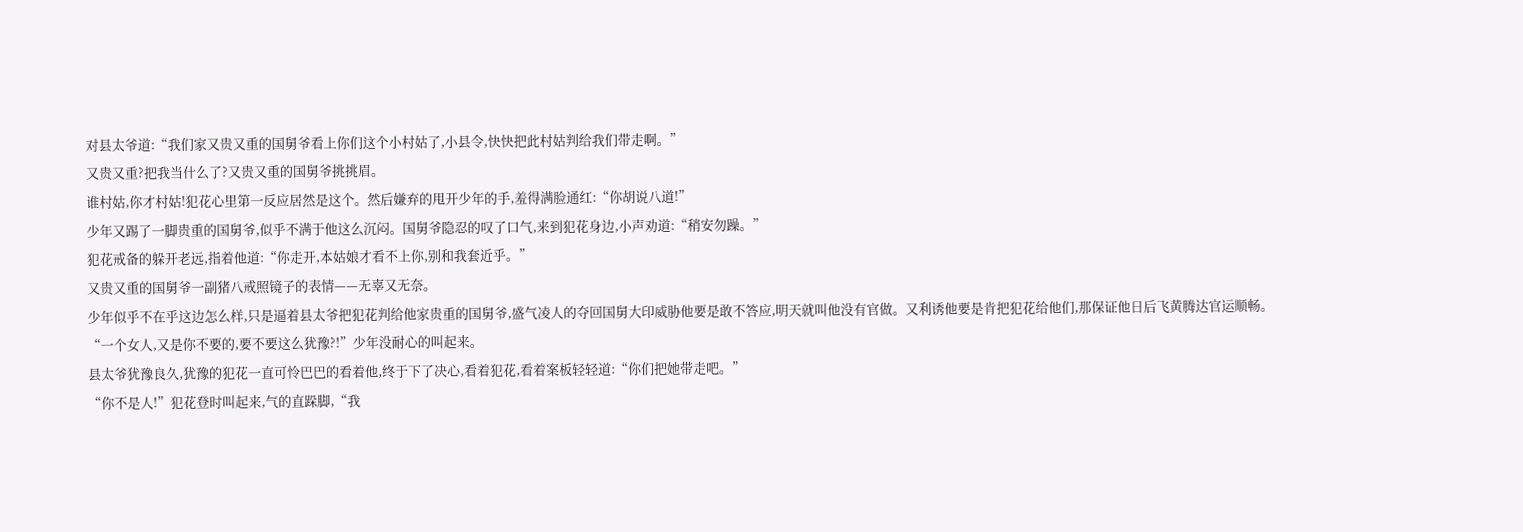对县太爷道:“我们家又贵又重的国舅爷看上你们这个小村姑了,小县令,快快把此村姑判给我们带走啊。”
又贵又重?把我当什么了?又贵又重的国舅爷挑挑眉。
谁村姑,你才村姑!犯花心里第一反应居然是这个。然后嫌弃的甩开少年的手,羞得满脸通红:“你胡说八道!”
少年又踢了一脚贵重的国舅爷,似乎不满于他这么沉闷。国舅爷隐忍的叹了口气,来到犯花身边,小声劝道:“稍安勿躁。”
犯花戒备的躲开老远,指着他道:“你走开,本姑娘才看不上你,别和我套近乎。”
又贵又重的国舅爷一副猪八戒照镜子的表情——无辜又无奈。
少年似乎不在乎这边怎么样,只是逼着县太爷把犯花判给他家贵重的国舅爷,盛气凌人的夺回国舅大印威胁他要是敢不答应,明天就叫他没有官做。又利诱他要是肯把犯花给他们,那保证他日后飞黄腾达官运顺畅。
“一个女人,又是你不要的,要不要这么犹豫?!”少年没耐心的叫起来。
县太爷犹豫良久,犹豫的犯花一直可怜巴巴的看着他,终于下了决心,看着犯花,看着案板轻轻道:“你们把她带走吧。”
“你不是人!”犯花登时叫起来,气的直跺脚,“我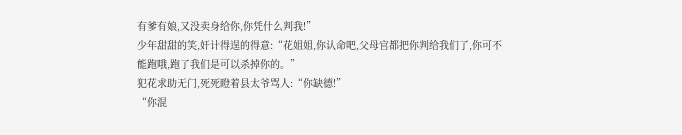有爹有娘,又没卖身给你,你凭什么判我!”
少年甜甜的笑,奸计得逞的得意:“花姐姐,你认命吧,父母官都把你判给我们了,你可不能跑哦,跑了我们是可以杀掉你的。”
犯花求助无门,死死瞪着县太爷骂人:“你缺德!”
“你混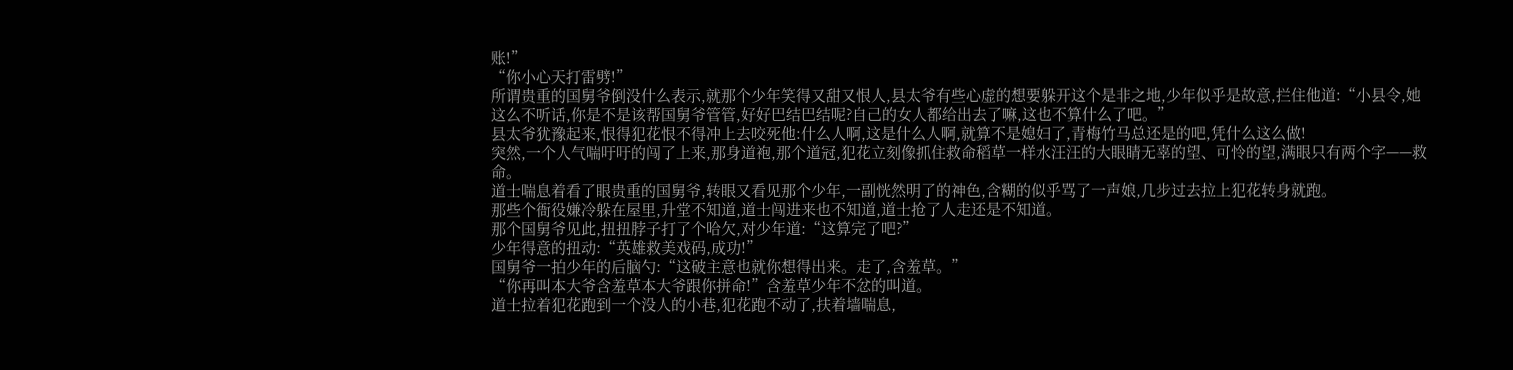账!”
“你小心天打雷劈!”
所谓贵重的国舅爷倒没什么表示,就那个少年笑得又甜又恨人,县太爷有些心虚的想要躲开这个是非之地,少年似乎是故意,拦住他道:“小县令,她这么不听话,你是不是该帮国舅爷管管,好好巴结巴结呢?自己的女人都给出去了嘛,这也不算什么了吧。”
县太爷犹豫起来,恨得犯花恨不得冲上去咬死他:什么人啊,这是什么人啊,就算不是媳妇了,青梅竹马总还是的吧,凭什么这么做!
突然,一个人气喘吁吁的闯了上来,那身道袍,那个道冠,犯花立刻像抓住救命稻草一样水汪汪的大眼睛无辜的望、可怜的望,满眼只有两个字——救命。
道士喘息着看了眼贵重的国舅爷,转眼又看见那个少年,一副恍然明了的神色,含糊的似乎骂了一声娘,几步过去拉上犯花转身就跑。
那些个衙役嫌冷躲在屋里,升堂不知道,道士闯进来也不知道,道士抢了人走还是不知道。
那个国舅爷见此,扭扭脖子打了个哈欠,对少年道:“这算完了吧?”
少年得意的扭动:“英雄救美戏码,成功!”
国舅爷一拍少年的后脑勺:“这破主意也就你想得出来。走了,含羞草。”
“你再叫本大爷含羞草本大爷跟你拼命!”含羞草少年不忿的叫道。
道士拉着犯花跑到一个没人的小巷,犯花跑不动了,扶着墙喘息,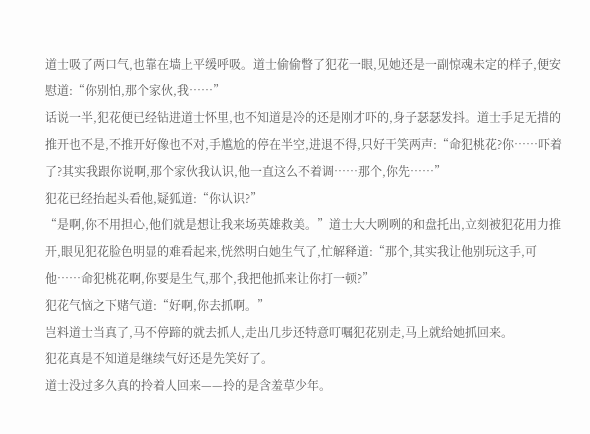道士吸了两口气,也靠在墙上平缓呼吸。道士偷偷瞥了犯花一眼,见她还是一副惊魂未定的样子,便安慰道:“你别怕,那个家伙,我……”
话说一半,犯花便已经钻进道士怀里,也不知道是冷的还是刚才吓的,身子瑟瑟发抖。道士手足无措的推开也不是,不推开好像也不对,手尴尬的停在半空,进退不得,只好干笑两声:“命犯桃花?你……吓着了?其实我跟你说啊,那个家伙我认识,他一直这么不着调……那个,你先……”
犯花已经抬起头看他,疑狐道:“你认识?”
“是啊,你不用担心,他们就是想让我来场英雄救美。”道士大大咧咧的和盘托出,立刻被犯花用力推开,眼见犯花脸色明显的难看起来,恍然明白她生气了,忙解释道:“那个,其实我让他别玩这手,可他……命犯桃花啊,你要是生气,那个,我把他抓来让你打一顿?”
犯花气恼之下赌气道:“好啊,你去抓啊。”
岂料道士当真了,马不停蹄的就去抓人,走出几步还特意叮嘱犯花别走,马上就给她抓回来。
犯花真是不知道是继续气好还是先笑好了。
道士没过多久真的拎着人回来——拎的是含羞草少年。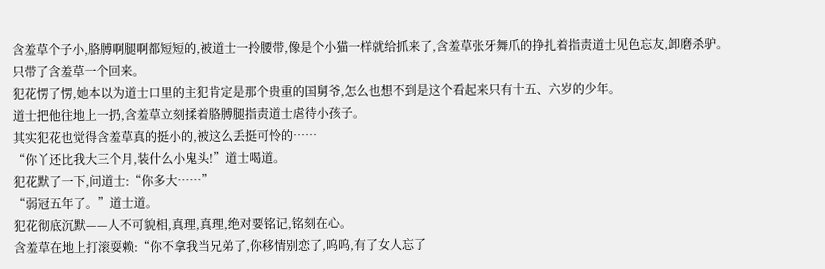含羞草个子小,胳膊啊腿啊都短短的,被道士一拎腰带,像是个小猫一样就给抓来了,含羞草张牙舞爪的挣扎着指责道士见色忘友,卸磨杀驴。
只带了含羞草一个回来。
犯花愣了愣,她本以为道士口里的主犯肯定是那个贵重的国舅爷,怎么也想不到是这个看起来只有十五、六岁的少年。
道士把他往地上一扔,含羞草立刻揉着胳膊腿指责道士虐待小孩子。
其实犯花也觉得含羞草真的挺小的,被这么丢挺可怜的……
“你丫还比我大三个月,装什么小鬼头!”道士喝道。
犯花默了一下,问道士:“你多大……”
“弱冠五年了。”道士道。
犯花彻底沉默——人不可貌相,真理,真理,绝对要铭记,铭刻在心。
含羞草在地上打滚耍赖:“你不拿我当兄弟了,你移情别恋了,呜呜,有了女人忘了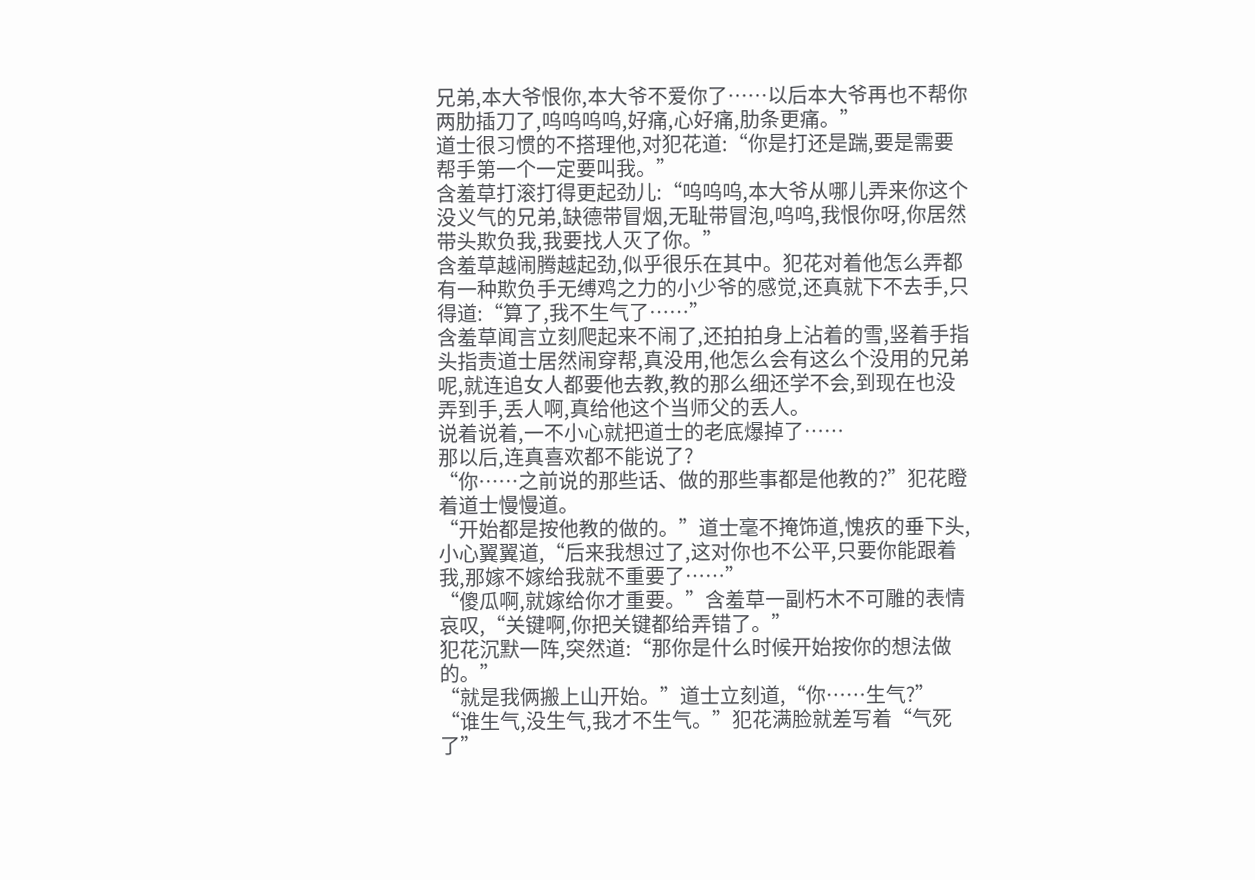兄弟,本大爷恨你,本大爷不爱你了……以后本大爷再也不帮你两肋插刀了,呜呜呜呜,好痛,心好痛,肋条更痛。”
道士很习惯的不搭理他,对犯花道:“你是打还是踹,要是需要帮手第一个一定要叫我。”
含羞草打滚打得更起劲儿:“呜呜呜,本大爷从哪儿弄来你这个没义气的兄弟,缺德带冒烟,无耻带冒泡,呜呜,我恨你呀,你居然带头欺负我,我要找人灭了你。”
含羞草越闹腾越起劲,似乎很乐在其中。犯花对着他怎么弄都有一种欺负手无缚鸡之力的小少爷的感觉,还真就下不去手,只得道:“算了,我不生气了……”
含羞草闻言立刻爬起来不闹了,还拍拍身上沾着的雪,竖着手指头指责道士居然闹穿帮,真没用,他怎么会有这么个没用的兄弟呢,就连追女人都要他去教,教的那么细还学不会,到现在也没弄到手,丢人啊,真给他这个当师父的丢人。
说着说着,一不小心就把道士的老底爆掉了……
那以后,连真喜欢都不能说了?
“你……之前说的那些话、做的那些事都是他教的?”犯花瞪着道士慢慢道。
“开始都是按他教的做的。”道士毫不掩饰道,愧疚的垂下头,小心翼翼道,“后来我想过了,这对你也不公平,只要你能跟着我,那嫁不嫁给我就不重要了……”
“傻瓜啊,就嫁给你才重要。”含羞草一副朽木不可雕的表情哀叹,“关键啊,你把关键都给弄错了。”
犯花沉默一阵,突然道:“那你是什么时候开始按你的想法做的。”
“就是我俩搬上山开始。”道士立刻道,“你……生气?”
“谁生气,没生气,我才不生气。”犯花满脸就差写着“气死了”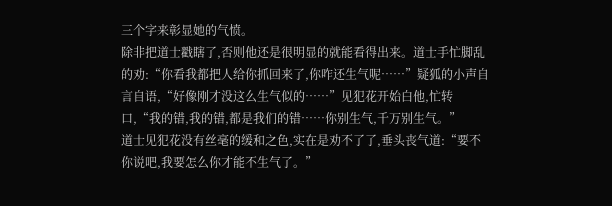三个字来彰显她的气愤。
除非把道士戳瞎了,否则他还是很明显的就能看得出来。道士手忙脚乱的劝:“你看我都把人给你抓回来了,你咋还生气呢……”疑狐的小声自言自语,“好像刚才没这么生气似的……”见犯花开始白他,忙转口,“我的错,我的错,都是我们的错……你别生气,千万别生气。”
道士见犯花没有丝毫的缓和之色,实在是劝不了了,垂头丧气道:“要不你说吧,我要怎么你才能不生气了。”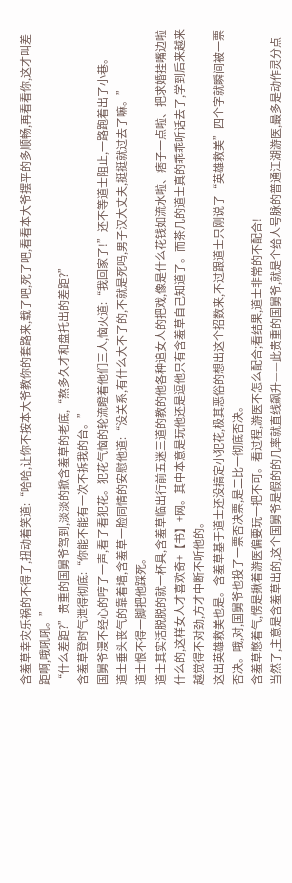含羞草幸灾乐祸的不得了,扭动着笑道:“哈哈,让你不按本大爷教你的套路来,载了吧,死了吧,看看本大爷摆平的多顺畅,再看看你,这才叫差距啊,哦吼吼。”
“什么差距?”贵重的国舅爷驾到,淡淡的掀含羞草的老底,“熬多久才和盘托出的差距?”
含羞草登时气泄得彻底:“你能不能有一次不拆我的台。”
国舅爷漫不经心的哼了一声,看了看犯花。犯花气恼的轮流瞪着他们三人,恼火道:“我回家了!”还不等道士阻止,一路跑着出了小巷。
道士垂头丧气的靠着墙,含羞草一脸同情的安慰他道:“没关系,有什么大不了的,不就是死吗,男子汉大丈夫,挺挺就过去了嘛。”
道士恨不得一脚把他踩死。
道士其实活脱脱的就一杯具,含羞草临出行前五迷三道的教的他各种追女人的把戏,像是什么花钱如流水啦、痞子一点啦、把求婚挂嘴边啦什么的,这样女人才喜欢奇+【书】+网。其中本意是玩他还是逗他只有含羞草自己知道了。而茶几的道士真的乖乖听话去了,学到后来越来越觉得不对劲,方才中断不听他的。
这出英雄救美也是。含羞草基于道士还没搞定小犯花,极其恶俗的想出这个招数来,不过跟道士只刚说了“英雄救美”四个字就瞬间被一票否决。哦,对,国舅爷也投了一票否决票,是二比一彻底否决。
含羞草憋着气,愣是揪着游医偏要玩一把不可。看过程,游医不怎么配合;看结果,道士非常的不配合!
当然了,主意是含羞草出的,这个国舅爷是假的的几率就直线飙升——此贵重的国舅爷,就是个给人号脉的普通江湖游医,最多是动作灵分点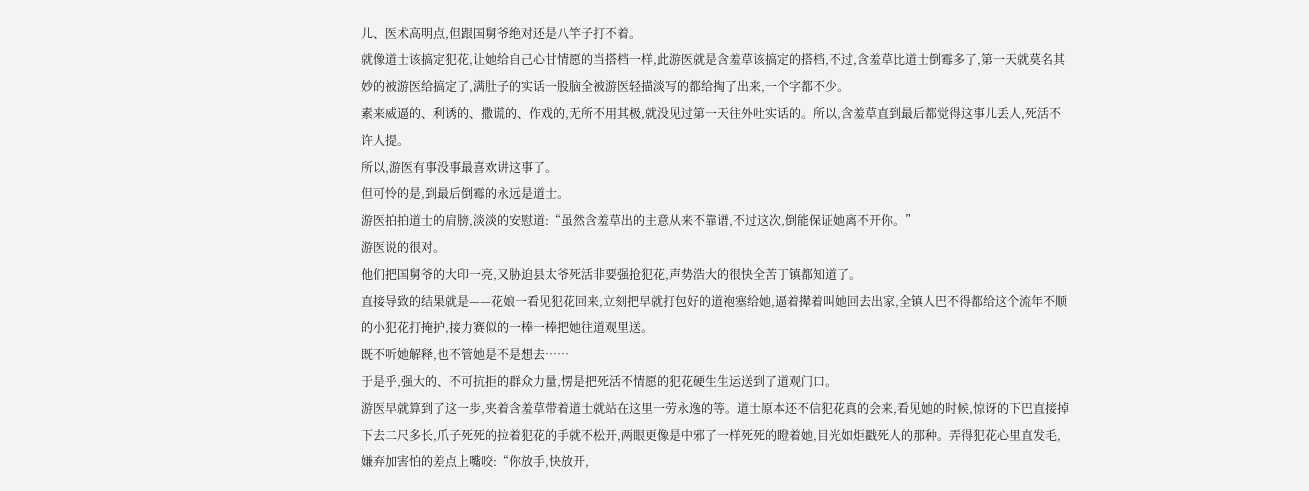儿、医术高明点,但跟国舅爷绝对还是八竿子打不着。
就像道士该搞定犯花,让她给自己心甘情愿的当搭档一样,此游医就是含羞草该搞定的搭档,不过,含羞草比道士倒霉多了,第一天就莫名其妙的被游医给搞定了,满肚子的实话一股脑全被游医轻描淡写的都给掏了出来,一个字都不少。
素来威逼的、利诱的、撒谎的、作戏的,无所不用其极,就没见过第一天往外吐实话的。所以,含羞草直到最后都觉得这事儿丢人,死活不许人提。
所以,游医有事没事最喜欢讲这事了。
但可怜的是,到最后倒霉的永远是道士。
游医拍拍道士的肩膀,淡淡的安慰道:“虽然含羞草出的主意从来不靠谱,不过这次,倒能保证她离不开你。”
游医说的很对。
他们把国舅爷的大印一亮,又胁迫县太爷死活非要强抢犯花,声势浩大的很快全苦丁镇都知道了。
直接导致的结果就是——花娘一看见犯花回来,立刻把早就打包好的道袍塞给她,逼着撵着叫她回去出家,全镇人巴不得都给这个流年不顺的小犯花打掩护,接力赛似的一棒一棒把她往道观里送。
既不听她解释,也不管她是不是想去……
于是乎,强大的、不可抗拒的群众力量,愣是把死活不情愿的犯花硬生生运送到了道观门口。
游医早就算到了这一步,夹着含羞草带着道士就站在这里一劳永逸的等。道士原本还不信犯花真的会来,看见她的时候,惊讶的下巴直接掉下去二尺多长,爪子死死的拉着犯花的手就不松开,两眼更像是中邪了一样死死的瞪着她,目光如炬戳死人的那种。弄得犯花心里直发毛,嫌弃加害怕的差点上嘴咬:“你放手,快放开,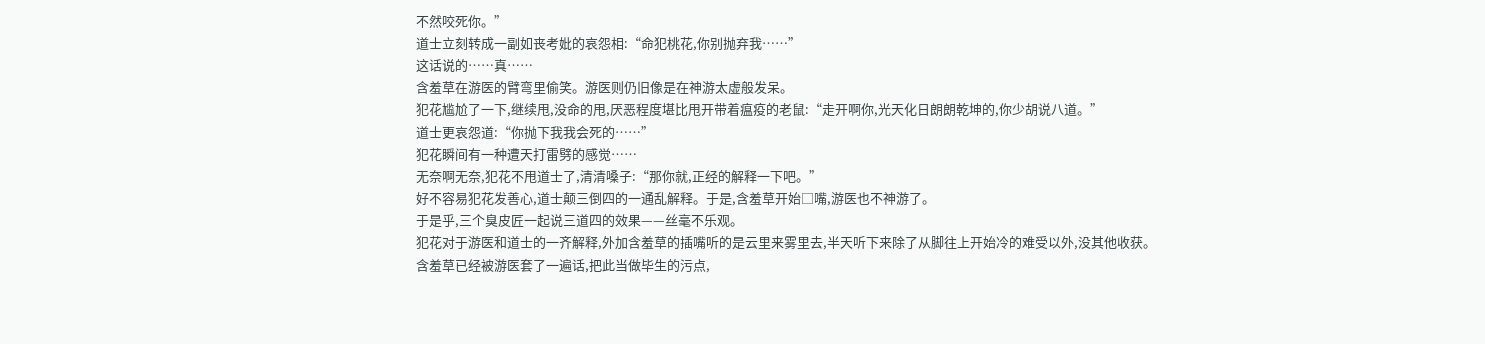不然咬死你。”
道士立刻转成一副如丧考妣的哀怨相:“命犯桃花,你别抛弃我……”
这话说的……真……
含羞草在游医的臂弯里偷笑。游医则仍旧像是在神游太虚般发呆。
犯花尴尬了一下,继续甩,没命的甩,厌恶程度堪比甩开带着瘟疫的老鼠:“走开啊你,光天化日朗朗乾坤的,你少胡说八道。”
道士更哀怨道:“你抛下我我会死的……”
犯花瞬间有一种遭天打雷劈的感觉……
无奈啊无奈,犯花不甩道士了,清清嗓子:“那你就,正经的解释一下吧。”
好不容易犯花发善心,道士颠三倒四的一通乱解释。于是,含羞草开始□嘴,游医也不神游了。
于是乎,三个臭皮匠一起说三道四的效果——丝毫不乐观。
犯花对于游医和道士的一齐解释,外加含羞草的插嘴听的是云里来雾里去,半天听下来除了从脚往上开始冷的难受以外,没其他收获。
含羞草已经被游医套了一遍话,把此当做毕生的污点,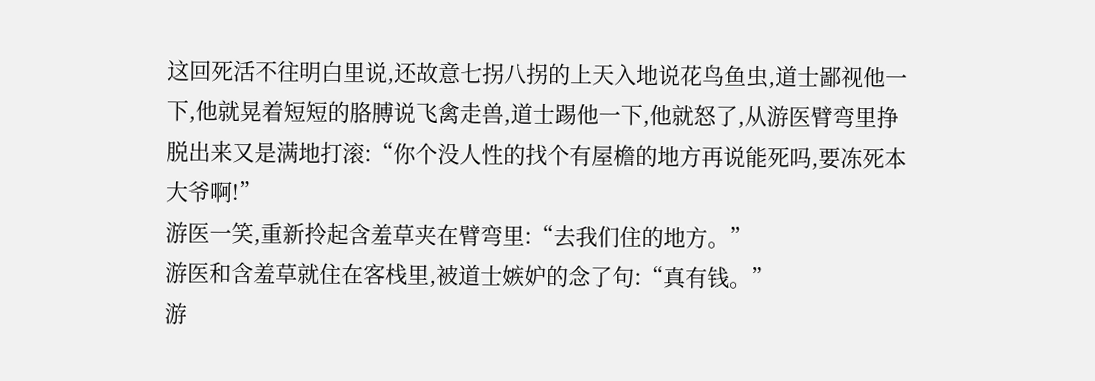这回死活不往明白里说,还故意七拐八拐的上天入地说花鸟鱼虫,道士鄙视他一下,他就晃着短短的胳膊说飞禽走兽,道士踢他一下,他就怒了,从游医臂弯里挣脱出来又是满地打滚:“你个没人性的找个有屋檐的地方再说能死吗,要冻死本大爷啊!”
游医一笑,重新拎起含羞草夹在臂弯里:“去我们住的地方。”
游医和含羞草就住在客栈里,被道士嫉妒的念了句:“真有钱。”
游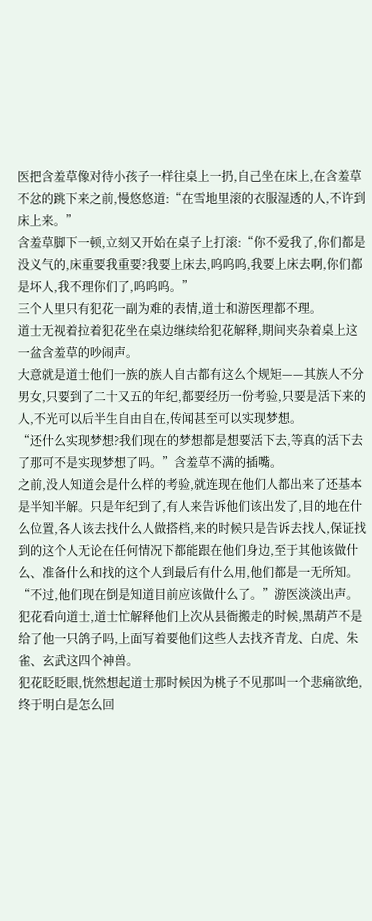医把含羞草像对待小孩子一样往桌上一扔,自己坐在床上,在含羞草不忿的跳下来之前,慢悠悠道:“在雪地里滚的衣服湿透的人,不许到床上来。”
含羞草脚下一顿,立刻又开始在桌子上打滚:“你不爱我了,你们都是没义气的,床重要我重要?我要上床去,呜呜呜,我要上床去啊,你们都是坏人,我不理你们了,呜呜呜。”
三个人里只有犯花一副为难的表情,道士和游医理都不理。
道士无视着拉着犯花坐在桌边继续给犯花解释,期间夹杂着桌上这一盆含羞草的吵闹声。
大意就是道士他们一族的族人自古都有这么个规矩——其族人不分男女,只要到了二十又五的年纪,都要经历一份考验,只要是活下来的人,不光可以后半生自由自在,传闻甚至可以实现梦想。
“还什么实现梦想?我们现在的梦想都是想要活下去,等真的活下去了那可不是实现梦想了吗。”含羞草不满的插嘴。
之前,没人知道会是什么样的考验,就连现在他们人都出来了还基本是半知半解。只是年纪到了,有人来告诉他们该出发了,目的地在什么位置,各人该去找什么人做搭档,来的时候只是告诉去找人,保证找到的这个人无论在任何情况下都能跟在他们身边,至于其他该做什么、准备什么和找的这个人到最后有什么用,他们都是一无所知。
“不过,他们现在倒是知道目前应该做什么了。”游医淡淡出声。
犯花看向道士,道士忙解释他们上次从县衙搬走的时候,黑葫芦不是给了他一只鸽子吗,上面写着要他们这些人去找齐青龙、白虎、朱雀、玄武这四个神兽。
犯花眨眨眼,恍然想起道士那时候因为桃子不见那叫一个悲痛欲绝,终于明白是怎么回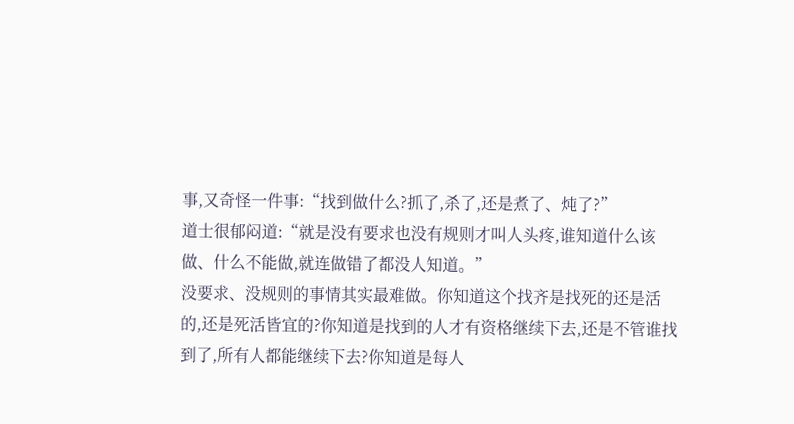事,又奇怪一件事:“找到做什么?抓了,杀了,还是煮了、炖了?”
道士很郁闷道:“就是没有要求也没有规则才叫人头疼,谁知道什么该做、什么不能做,就连做错了都没人知道。”
没要求、没规则的事情其实最难做。你知道这个找齐是找死的还是活的,还是死活皆宜的?你知道是找到的人才有资格继续下去,还是不管谁找到了,所有人都能继续下去?你知道是每人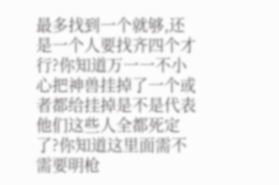最多找到一个就够,还是一个人要找齐四个才行?你知道万一一不小心把神兽挂掉了一个或者都给挂掉是不是代表他们这些人全都死定了?你知道这里面需不需要明枪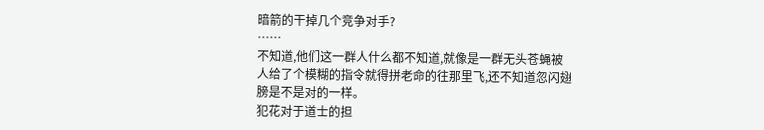暗箭的干掉几个竞争对手?
……
不知道,他们这一群人什么都不知道,就像是一群无头苍蝇被人给了个模糊的指令就得拼老命的往那里飞,还不知道忽闪翅膀是不是对的一样。
犯花对于道士的担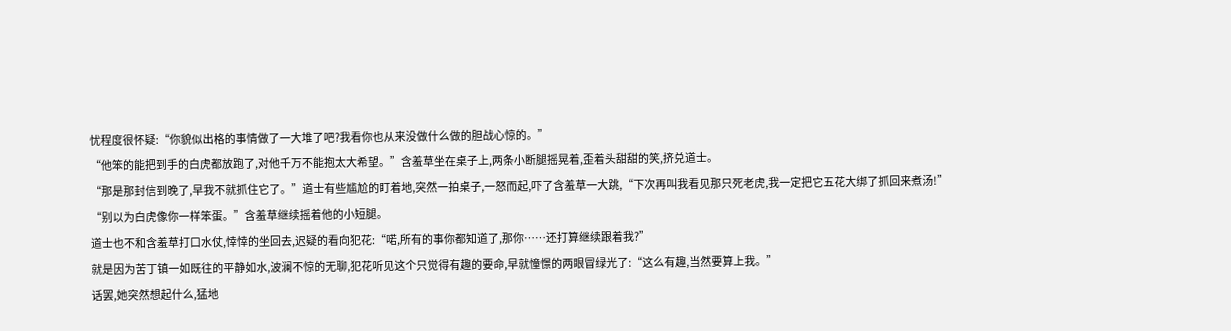忧程度很怀疑:“你貌似出格的事情做了一大堆了吧?我看你也从来没做什么做的胆战心惊的。”
“他笨的能把到手的白虎都放跑了,对他千万不能抱太大希望。”含羞草坐在桌子上,两条小断腿摇晃着,歪着头甜甜的笑,挤兑道士。
“那是那封信到晚了,早我不就抓住它了。”道士有些尴尬的盯着地,突然一拍桌子,一怒而起,吓了含羞草一大跳,“下次再叫我看见那只死老虎,我一定把它五花大绑了抓回来煮汤!”
“别以为白虎像你一样笨蛋。”含羞草继续摇着他的小短腿。
道士也不和含羞草打口水仗,悻悻的坐回去,迟疑的看向犯花:“喏,所有的事你都知道了,那你……还打算继续跟着我?”
就是因为苦丁镇一如既往的平静如水,波澜不惊的无聊,犯花听见这个只觉得有趣的要命,早就憧憬的两眼冒绿光了:“这么有趣,当然要算上我。”
话罢,她突然想起什么,猛地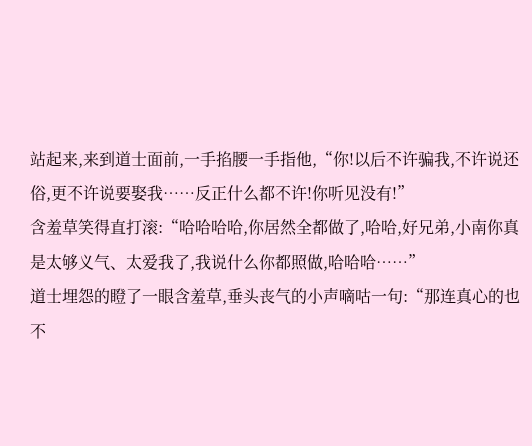站起来,来到道士面前,一手掐腰一手指他,“你!以后不许骗我,不许说还俗,更不许说要娶我……反正什么都不许!你听见没有!”
含羞草笑得直打滚:“哈哈哈哈,你居然全都做了,哈哈,好兄弟,小南你真是太够义气、太爱我了,我说什么你都照做,哈哈哈……”
道士埋怨的瞪了一眼含羞草,垂头丧气的小声嘀咕一句:“那连真心的也不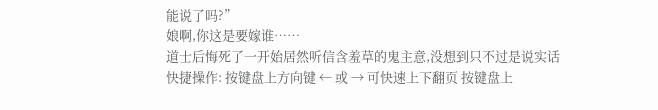能说了吗?”
娘啊,你这是要嫁谁……
道士后悔死了一开始居然听信含羞草的鬼主意,没想到只不过是说实话
快捷操作: 按键盘上方向键 ← 或 → 可快速上下翻页 按键盘上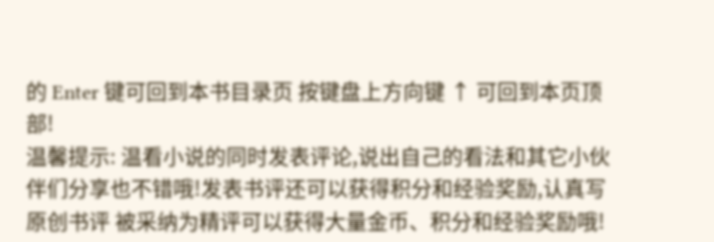的 Enter 键可回到本书目录页 按键盘上方向键 ↑ 可回到本页顶部!
温馨提示: 温看小说的同时发表评论,说出自己的看法和其它小伙伴们分享也不错哦!发表书评还可以获得积分和经验奖励,认真写原创书评 被采纳为精评可以获得大量金币、积分和经验奖励哦!